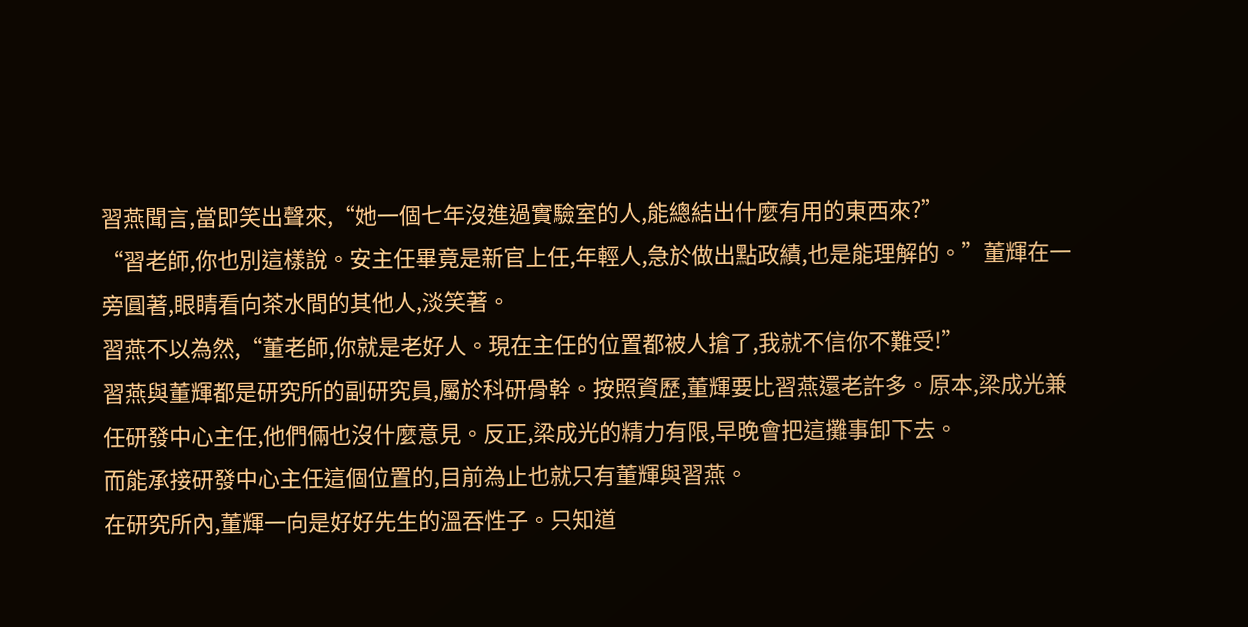習燕聞言,當即笑出聲來,“她一個七年沒進過實驗室的人,能總結出什麼有用的東西來?”
“習老師,你也別這樣說。安主任畢竟是新官上任,年輕人,急於做出點政績,也是能理解的。”董輝在一旁圓著,眼睛看向茶水間的其他人,淡笑著。
習燕不以為然,“董老師,你就是老好人。現在主任的位置都被人搶了,我就不信你不難受!”
習燕與董輝都是研究所的副研究員,屬於科研骨幹。按照資歷,董輝要比習燕還老許多。原本,梁成光兼任研發中心主任,他們倆也沒什麼意見。反正,梁成光的精力有限,早晚會把這攤事卸下去。
而能承接研發中心主任這個位置的,目前為止也就只有董輝與習燕。
在研究所內,董輝一向是好好先生的溫吞性子。只知道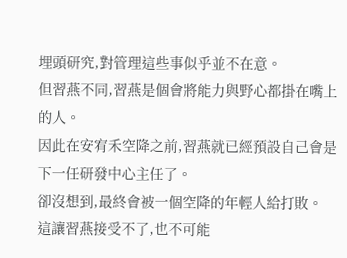埋頭研究,對管理這些事似乎並不在意。
但習燕不同,習燕是個會將能力與野心都掛在嘴上的人。
因此在安宥禾空降之前,習燕就已經預設自己會是下一任研發中心主任了。
卻沒想到,最終會被一個空降的年輕人給打敗。
這讓習燕接受不了,也不可能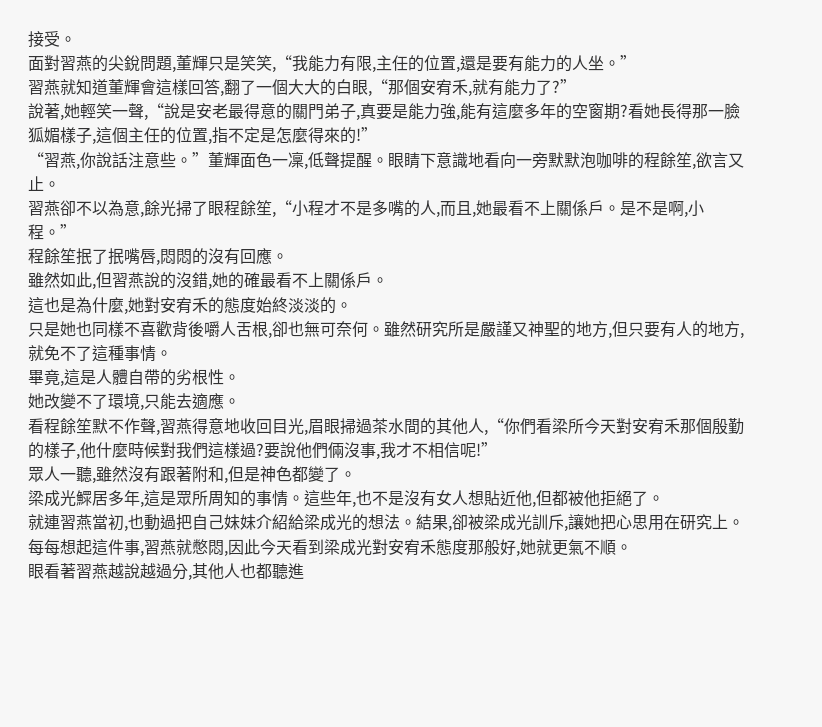接受。
面對習燕的尖銳問題,董輝只是笑笑,“我能力有限,主任的位置,還是要有能力的人坐。”
習燕就知道董輝會這樣回答,翻了一個大大的白眼,“那個安宥禾,就有能力了?”
說著,她輕笑一聲,“說是安老最得意的關門弟子,真要是能力強,能有這麼多年的空窗期?看她長得那一臉狐媚樣子,這個主任的位置,指不定是怎麼得來的!”
“習燕,你說話注意些。”董輝面色一凜,低聲提醒。眼睛下意識地看向一旁默默泡咖啡的程餘笙,欲言又止。
習燕卻不以為意,餘光掃了眼程餘笙,“小程才不是多嘴的人,而且,她最看不上關係戶。是不是啊,小程。”
程餘笙抿了抿嘴唇,悶悶的沒有回應。
雖然如此,但習燕說的沒錯,她的確最看不上關係戶。
這也是為什麼,她對安宥禾的態度始終淡淡的。
只是她也同樣不喜歡背後嚼人舌根,卻也無可奈何。雖然研究所是嚴謹又神聖的地方,但只要有人的地方,就免不了這種事情。
畢竟,這是人體自帶的劣根性。
她改變不了環境,只能去適應。
看程餘笙默不作聲,習燕得意地收回目光,眉眼掃過茶水間的其他人,“你們看梁所今天對安宥禾那個殷勤的樣子,他什麼時候對我們這樣過?要說他們倆沒事,我才不相信呢!”
眾人一聽,雖然沒有跟著附和,但是神色都變了。
梁成光鰥居多年,這是眾所周知的事情。這些年,也不是沒有女人想貼近他,但都被他拒絕了。
就連習燕當初,也動過把自己妹妹介紹給梁成光的想法。結果,卻被梁成光訓斥,讓她把心思用在研究上。
每每想起這件事,習燕就憋悶,因此今天看到梁成光對安宥禾態度那般好,她就更氣不順。
眼看著習燕越說越過分,其他人也都聽進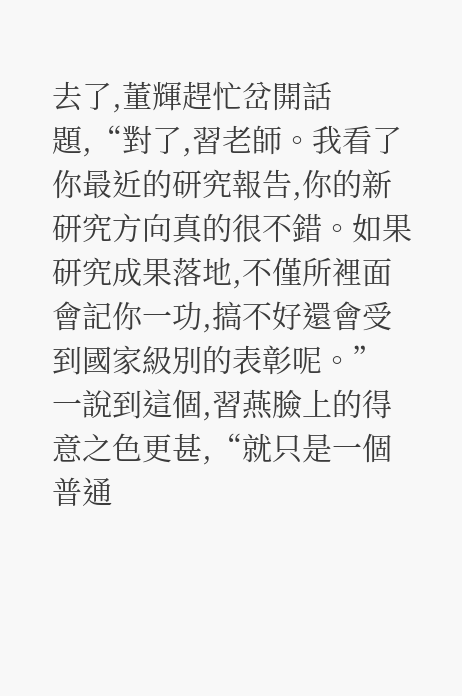去了,董輝趕忙岔開話題,“對了,習老師。我看了你最近的研究報告,你的新研究方向真的很不錯。如果研究成果落地,不僅所裡面會記你一功,搞不好還會受到國家級別的表彰呢。”
一說到這個,習燕臉上的得意之色更甚,“就只是一個普通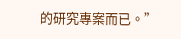的研究專案而已。”